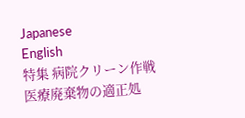Japanese
English
特集 病院クリーン作戦
医療廃棄物の適正処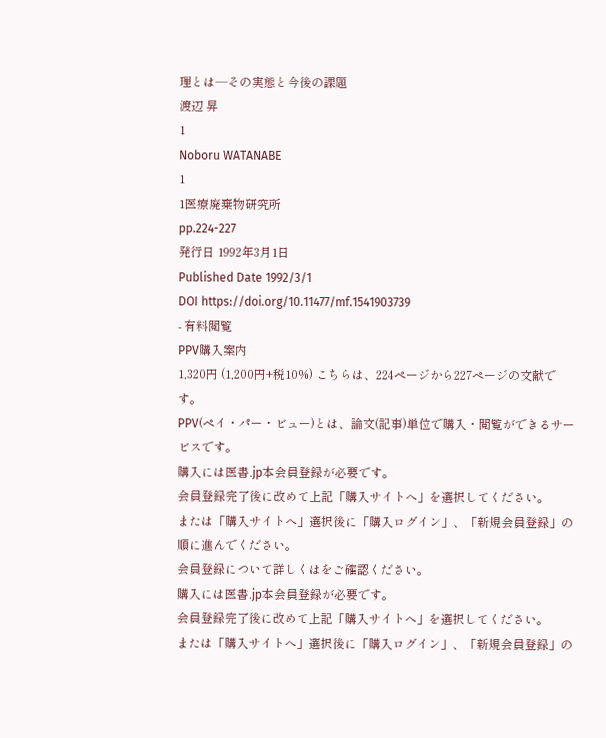理とは—その実態と今後の課題
渡辺 昇
1
Noboru WATANABE
1
1医療廃棄物研究所
pp.224-227
発行日 1992年3月1日
Published Date 1992/3/1
DOI https://doi.org/10.11477/mf.1541903739
- 有料閲覧
PPV購入案内
1,320円 (1,200円+税10%) こちらは、224ページから227ページの文献です。
PPV(ペイ・パー・ビュー)とは、論文(記事)単位で購入・閲覧ができるサービスです。
購入には医書.jp本会員登録が必要です。
会員登録完了後に改めて上記「購入サイトへ」を選択してください。
または「購入サイトへ」選択後に「購入ログイン」、「新規会員登録」の順に進んでください。
会員登録について詳しくはをご確認ください。
購入には医書.jp本会員登録が必要です。
会員登録完了後に改めて上記「購入サイトへ」を選択してください。
または「購入サイトへ」選択後に「購入ログイン」、「新規会員登録」の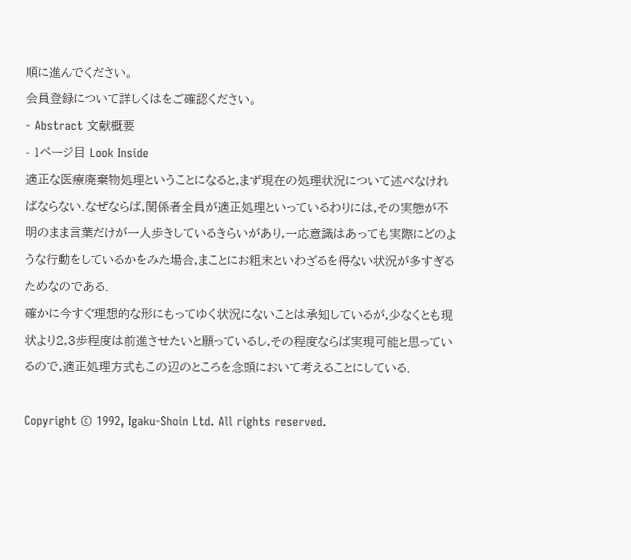順に進んでください。
会員登録について詳しくはをご確認ください。
- Abstract 文献概要
- 1ページ目 Look Inside
適正な医療廃棄物処理ということになると,まず現在の処理状況について述べなければならない.なぜならば,関係者全員が適正処理といっているわりには,その実態が不明のまま言葉だけが一人歩きしているきらいがあり,一応意識はあっても実際にどのような行動をしているかをみた場合,まことにお粗末といわざるを得ない状況が多すぎるためなのである.
確かに今すぐ理想的な形にもってゆく状況にないことは承知しているが,少なくとも現状より2,3歩程度は前進させたいと願っているし,その程度ならば実現可能と思っているので,適正処理方式もこの辺のところを念頭において考えることにしている.

Copyright © 1992, Igaku-Shoin Ltd. All rights reserved.